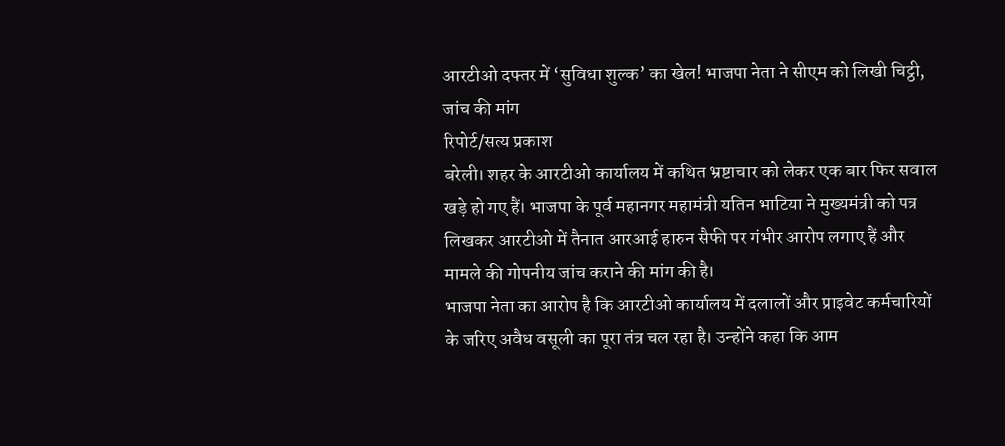आरटीओ दफ्तर में ‘सुविधा शुल्क’ का खेल! भाजपा नेता ने सीएम को लिखी चिट्ठी, जांच की मांग
रिपोर्ट/सत्य प्रकाश
बरेली। शहर के आरटीओ कार्यालय में कथित भ्रष्टाचार को लेकर एक बार फिर सवाल खड़े हो गए हैं। भाजपा के पूर्व महानगर महामंत्री यतिन भाटिया ने मुख्यमंत्री को पत्र लिखकर आरटीओ में तैनात आरआई हारुन सैफी पर गंभीर आरोप लगाए हैं और मामले की गोपनीय जांच कराने की मांग की है।
भाजपा नेता का आरोप है कि आरटीओ कार्यालय में दलालों और प्राइवेट कर्मचारियों के जरिए अवैध वसूली का पूरा तंत्र चल रहा है। उन्होंने कहा कि आम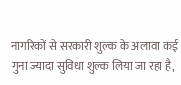नागरिकों से सरकारी शुल्क के अलावा कई गुना ज्यादा सुविधा शुल्क लिया जा रहा है,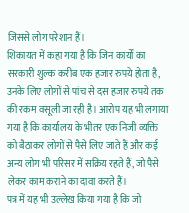जिससे लोग परेशान हैं।
शिकायत में कहा गया है कि जिन कार्यों का सरकारी शुल्क करीब एक हजार रुपये होता है, उनके लिए लोगों से पांच से दस हजार रुपये तक की रकम वसूली जा रही है। आरोप यह भी लगाया गया है कि कार्यालय के भीतर एक निजी व्यक्ति को बैठाकर लोगों से पैसे लिए जाते हैं और कई अन्य लोग भी परिसर में सक्रिय रहते हैं, जो पैसे लेकर काम कराने का दावा करते हैं।
पत्र में यह भी उल्लेख किया गया है कि जो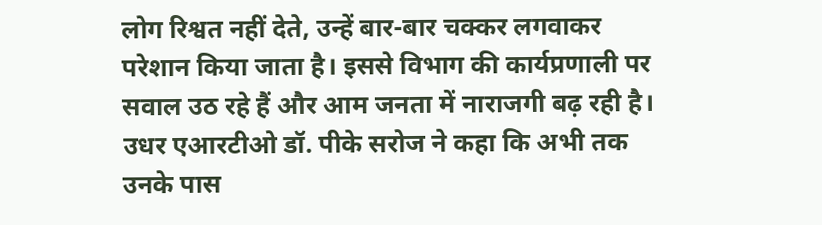लोग रिश्वत नहीं देते, उन्हें बार-बार चक्कर लगवाकर परेशान किया जाता है। इससे विभाग की कार्यप्रणाली पर सवाल उठ रहे हैं और आम जनता में नाराजगी बढ़ रही है।
उधर एआरटीओ डॉ. पीके सरोज ने कहा कि अभी तक उनके पास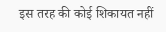इस तरह की कोई शिकायत नहीं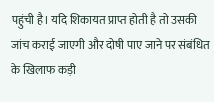पहुंची है। यदि शिकायत प्राप्त होती है तो उसकी जांच कराई जाएगी और दोषी पाए जाने पर संबंधित के खिलाफ कड़ी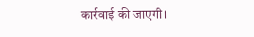कार्रवाई की जाएगी।